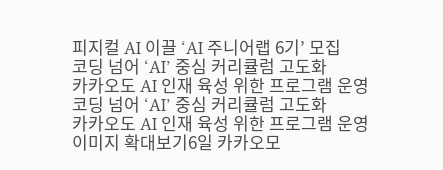피지컬 AI 이끌 ‘AI 주니어랩 6기’ 모집
코딩 넘어 ‘AI’ 중심 커리큘럼 고도화
카카오도 AI 인재 육성 위한 프로그램 운영
코딩 넘어 ‘AI’ 중심 커리큘럼 고도화
카카오도 AI 인재 육성 위한 프로그램 운영
이미지 확대보기6일 카카오모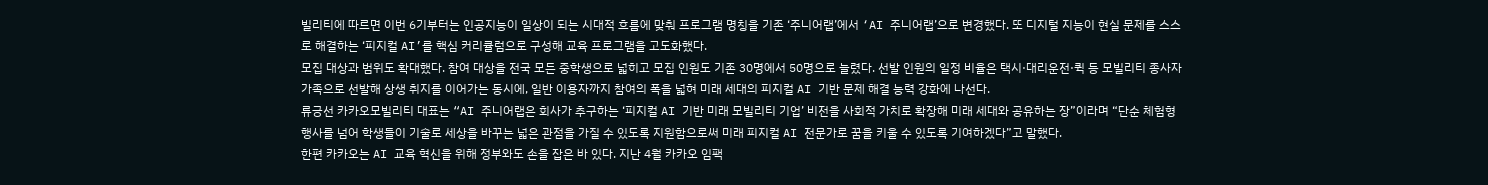빌리티에 따르면 이번 6기부터는 인공지능이 일상이 되는 시대적 흐름에 맞춰 프로그램 명칭을 기존 ‘주니어랩’에서 ‘AI 주니어랩’으로 변경했다. 또 디지털 지능이 현실 문제를 스스로 해결하는 ‘피지컬 AI’를 핵심 커리큘럼으로 구성해 교육 프로그램을 고도화했다.
모집 대상과 범위도 확대했다. 참여 대상을 전국 모든 중학생으로 넓히고 모집 인원도 기존 30명에서 50명으로 늘렸다. 선발 인원의 일정 비율은 택시·대리운전·퀵 등 모빌리티 종사자 가족으로 선발해 상생 취지를 이어가는 동시에, 일반 이용자까지 참여의 폭을 넓혀 미래 세대의 피지컬 AI 기반 문제 해결 능력 강화에 나선다.
류긍선 카카오모빌리티 대표는 “AI 주니어랩은 회사가 추구하는 ‘피지컬 AI 기반 미래 모빌리티 기업’ 비전을 사회적 가치로 확장해 미래 세대와 공유하는 장”이라며 “단순 체험형 행사를 넘어 학생들이 기술로 세상을 바꾸는 넓은 관점을 가질 수 있도록 지원함으로써 미래 피지컬 AI 전문가로 꿈을 키울 수 있도록 기여하겠다”고 말했다.
한편 카카오는 AI 교육 혁신을 위해 정부와도 손을 잡은 바 있다. 지난 4월 카카오 임팩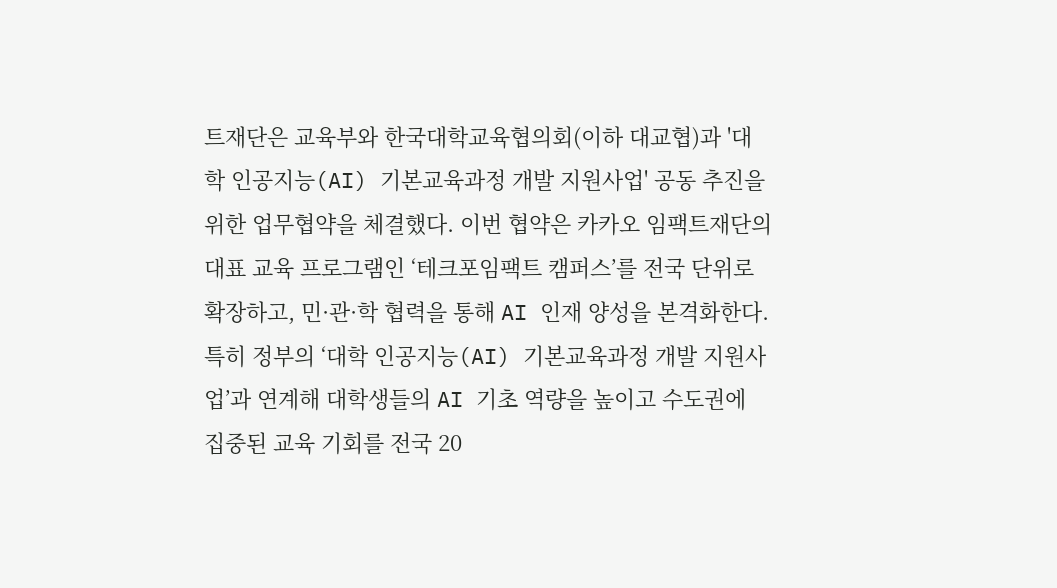트재단은 교육부와 한국대학교육협의회(이하 대교협)과 '대학 인공지능(AI) 기본교육과정 개발 지원사업' 공동 추진을 위한 업무협약을 체결했다. 이번 협약은 카카오 임팩트재단의 대표 교육 프로그램인 ‘테크포임팩트 캠퍼스’를 전국 단위로 확장하고, 민·관·학 협력을 통해 AI 인재 양성을 본격화한다.
특히 정부의 ‘대학 인공지능(AI) 기본교육과정 개발 지원사업’과 연계해 대학생들의 AI 기초 역량을 높이고 수도권에 집중된 교육 기회를 전국 20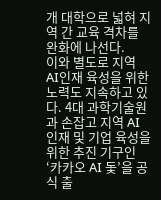개 대학으로 넓혀 지역 간 교육 격차를 완화에 나선다.
이와 별도로 지역 AI인재 육성을 위한 노력도 지속하고 있다. 4대 과학기술원과 손잡고 지역 AI 인재 및 기업 육성을 위한 추진 기구인 ‘카카오 AI 돛’을 공식 출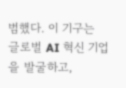범했다. 이 기구는 글로벌 AI 혁신 기업을 발굴하고,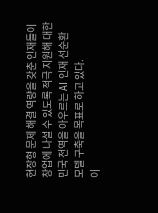현장형 문제 해결 역량을 갖춘 인재들이 창업에 나설 수 있도록 적극 지원해 대한민국 전역을 아우르는 AI 인재 선순환 모델 구축을 목표로 하고 있다.
이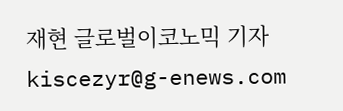재현 글로벌이코노믹 기자 kiscezyr@g-enews.com